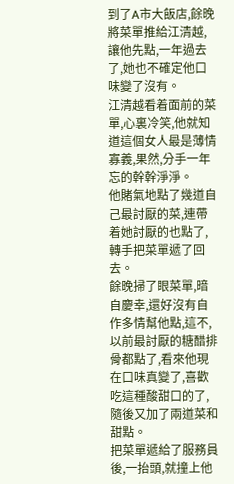到了A市大飯店,餘晚將菜單推給江清越,讓他先點,一年過去了,她也不確定他口味變了沒有。
江清越看着面前的菜單,心裏冷笑,他就知道這個女人最是薄情寡義,果然,分手一年忘的幹幹淨淨。
他賭氣地點了幾道自己最討厭的菜,連帶着她討厭的也點了,轉手把菜單遞了回去。
餘晚掃了眼菜單,暗自慶幸,還好沒有自作多情幫他點,這不,以前最討厭的糖醋排骨都點了,看來他現在口味真變了,喜歡吃這種酸甜口的了,隨後又加了兩道菜和甜點。
把菜單遞給了服務員後,一抬頭,就撞上他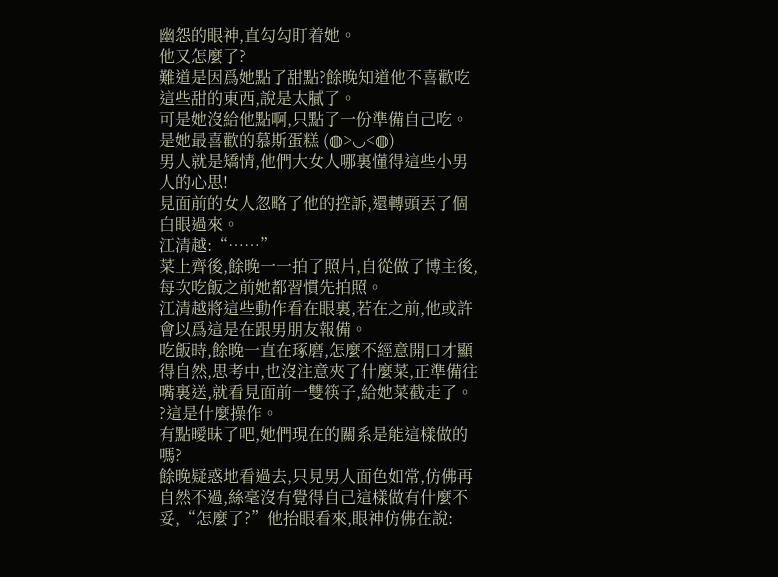幽怨的眼神,直勾勾盯着她。
他又怎麼了?
難道是因爲她點了甜點?餘晚知道他不喜歡吃這些甜的東西,說是太膩了。
可是她沒給他點啊,只點了一份準備自己吃。
是她最喜歡的慕斯蛋糕 (◍>◡<◍)
男人就是矯情,他們大女人哪裏懂得這些小男人的心思!
見面前的女人忽略了他的控訴,還轉頭丟了個白眼過來。
江清越:“……”
菜上齊後,餘晚一一拍了照片,自從做了博主後,每次吃飯之前她都習慣先拍照。
江清越將這些動作看在眼裏,若在之前,他或許會以爲這是在跟男朋友報備。
吃飯時,餘晚一直在琢磨,怎麼不經意開口才顯得自然,思考中,也沒注意夾了什麼菜,正準備往嘴裏送,就看見面前一雙筷子,給她菜截走了。
?這是什麼操作。
有點曖昧了吧,她們現在的關系是能這樣做的嗎?
餘晚疑惑地看過去,只見男人面色如常,仿佛再自然不過,絲毫沒有覺得自己這樣做有什麼不妥,“怎麼了?”他抬眼看來,眼神仿佛在說: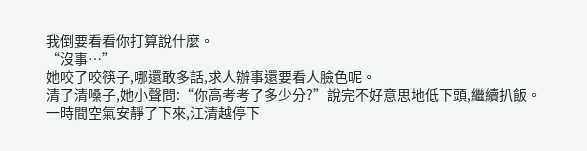我倒要看看你打算說什麼。
“沒事…”
她咬了咬筷子,哪還敢多話,求人辦事還要看人臉色呢。
清了清嗓子,她小聲問:“你高考考了多少分?”說完不好意思地低下頭,繼續扒飯。
一時間空氣安靜了下來,江清越停下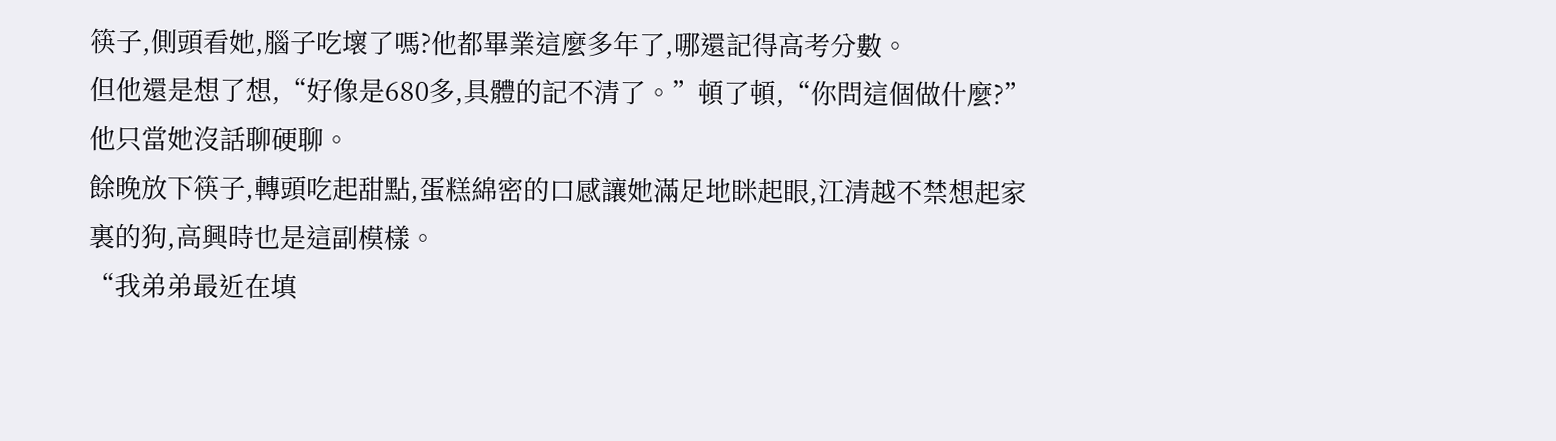筷子,側頭看她,腦子吃壞了嗎?他都畢業這麼多年了,哪還記得高考分數。
但他還是想了想,“好像是680多,具體的記不清了。”頓了頓,“你問這個做什麼?”他只當她沒話聊硬聊。
餘晚放下筷子,轉頭吃起甜點,蛋糕綿密的口感讓她滿足地眯起眼,江清越不禁想起家裏的狗,高興時也是這副模樣。
“我弟弟最近在填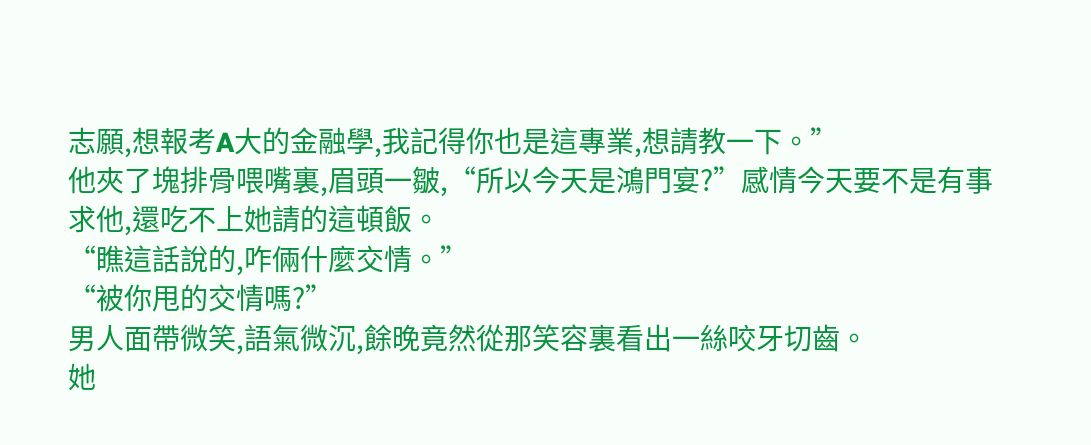志願,想報考A大的金融學,我記得你也是這專業,想請教一下。”
他夾了塊排骨喂嘴裏,眉頭一皺,“所以今天是鴻門宴?”感情今天要不是有事求他,還吃不上她請的這頓飯。
“瞧這話說的,咋倆什麼交情。”
“被你甩的交情嗎?”
男人面帶微笑,語氣微沉,餘晚竟然從那笑容裏看出一絲咬牙切齒。
她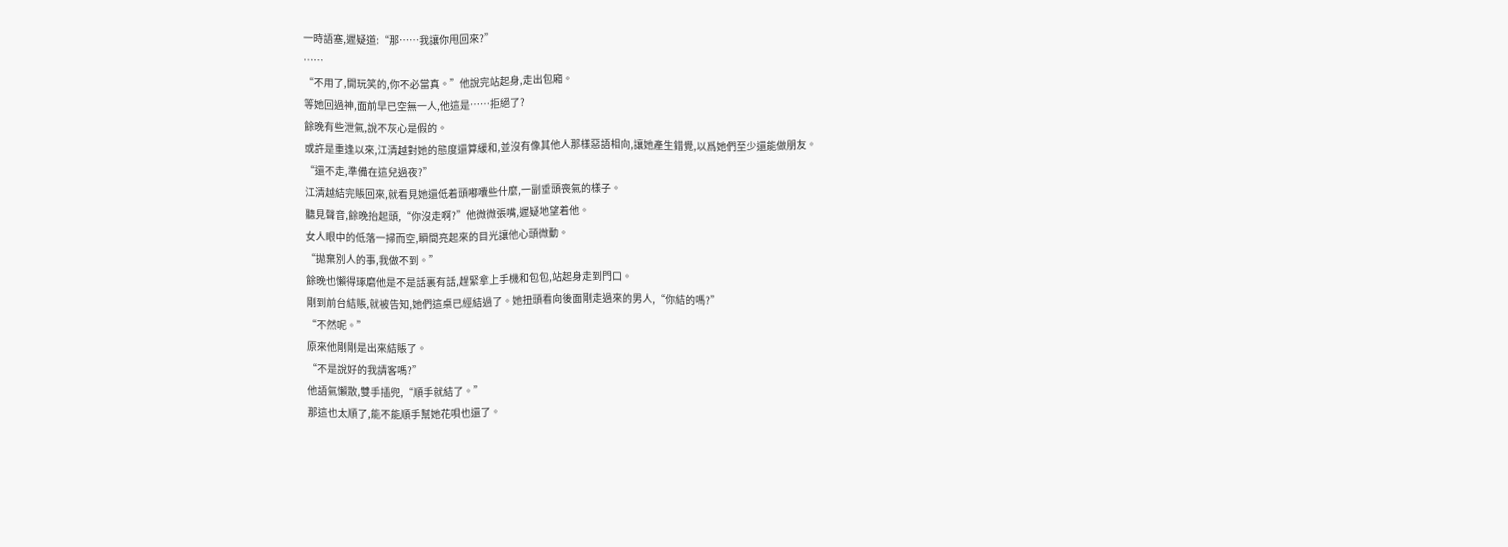一時語塞,遲疑道:“那……我讓你甩回來?”
……
“不用了,開玩笑的,你不必當真。”他說完站起身,走出包廂。
等她回過神,面前早已空無一人,他這是……拒絕了?
餘晚有些泄氣,說不灰心是假的。
或許是重逢以來,江清越對她的態度還算緩和,並沒有像其他人那樣惡語相向,讓她產生錯覺,以爲她們至少還能做朋友。
“還不走,準備在這兒過夜?”
江清越結完賬回來,就看見她還低着頭嘟囔些什麼,一副垂頭喪氣的樣子。
聽見聲音,餘晚抬起頭,“你沒走啊?”他微微張嘴,遲疑地望着他。
女人眼中的低落一掃而空,瞬間亮起來的目光讓他心頭微動。
“拋棄別人的事,我做不到。”
餘晚也懶得琢磨他是不是話裏有話,趕緊拿上手機和包包,站起身走到門口。
剛到前台結賬,就被告知,她們這桌已經結過了。她扭頭看向後面剛走過來的男人,“你結的嗎?”
“不然呢。”
原來他剛剛是出來結賬了。
“不是說好的我請客嗎?”
他語氣懶散,雙手插兜,“順手就結了。”
那這也太順了,能不能順手幫她花唄也還了。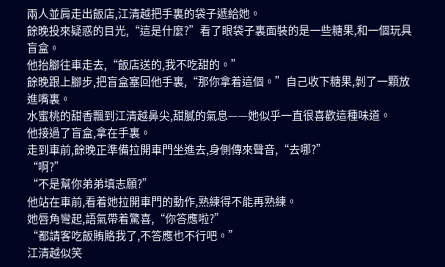兩人並肩走出飯店,江清越把手裏的袋子遞給她。
餘晚投來疑惑的目光,“這是什麼?”看了眼袋子裏面裝的是一些糖果,和一個玩具盲盒。
他抬腳往車走去,“飯店送的,我不吃甜的。”
餘晚跟上腳步,把盲盒塞回他手裏,“那你拿着這個。”自己收下糖果,剝了一顆放進嘴裏。
水蜜桃的甜香飄到江清越鼻尖,甜膩的氣息——她似乎一直很喜歡這種味道。
他接過了盲盒,拿在手裏。
走到車前,餘晚正準備拉開車門坐進去,身側傳來聲音,“去哪?”
“啊?”
“不是幫你弟弟填志願?”
他站在車前,看着她拉開車門的動作,熟練得不能再熟練。
她唇角彎起,語氣帶着驚喜,“你答應啦?”
“都請客吃飯賄賂我了,不答應也不行吧。”
江清越似笑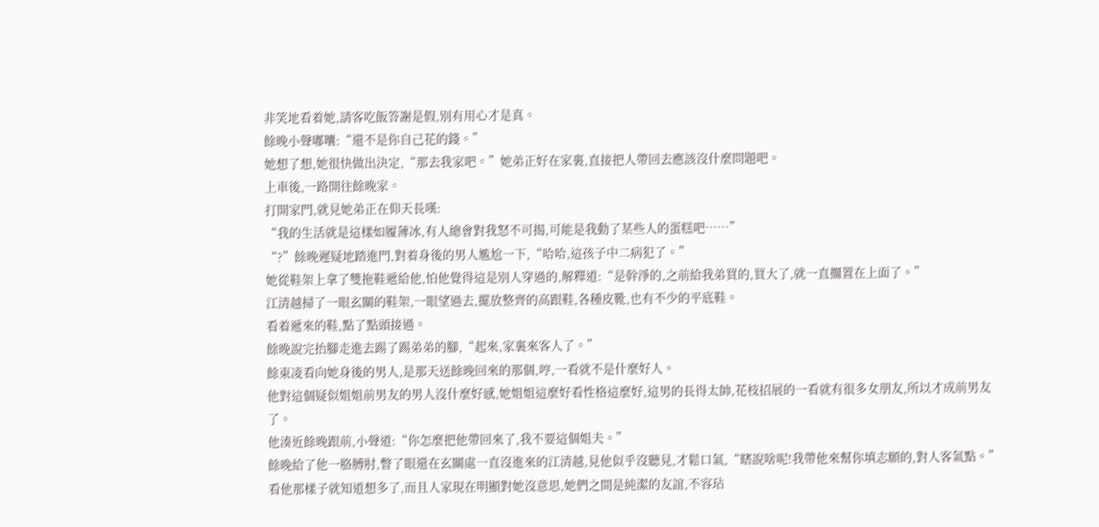非笑地看着她,請客吃飯答謝是假,別有用心才是真。
餘晚小聲嘟囔:“還不是你自己花的錢。”
她想了想,她很快做出決定,“那去我家吧。”她弟正好在家裏,直接把人帶回去應該沒什麼問題吧。
上車後,一路開往餘晚家。
打開家門,就見她弟正在仰天長嘆:
“我的生活就是這樣如履薄冰,有人總會對我怒不可揭,可能是我動了某些人的蛋糕吧……”
“?”餘晚遲疑地踏進門,對着身後的男人尷尬一下,“哈哈,這孩子中二病犯了。”
她從鞋架上拿了雙拖鞋遞給他,怕他覺得這是別人穿過的,解釋道:“是幹淨的,之前給我弟買的,買大了,就一直擱置在上面了。”
江清越掃了一眼玄關的鞋架,一眼望過去,擺放整齊的高跟鞋,各種皮靴,也有不少的平底鞋。
看着遞來的鞋,點了點頭接過。
餘晚說完抬腳走進去踢了踢弟弟的腳,“起來,家裏來客人了。”
餘東凌看向她身後的男人,是那天送餘晚回來的那個,哼,一看就不是什麼好人。
他對這個疑似姐姐前男友的男人沒什麼好感,她姐姐這麼好看性格這麼好,這男的長得太帥,花枝招展的一看就有很多女朋友,所以才成前男友了。
他湊近餘晚跟前,小聲道:“你怎麼把他帶回來了,我不要這個姐夫。”
餘晚給了他一胳膊肘,瞥了眼還在玄關處一直沒進來的江清越,見他似乎沒聽見,才鬆口氣,“瞎說啥呢!我帶他來幫你填志願的,對人客氣點。”
看他那樣子就知道想多了,而且人家現在明顯對她沒意思,她們之間是純潔的友誼,不容玷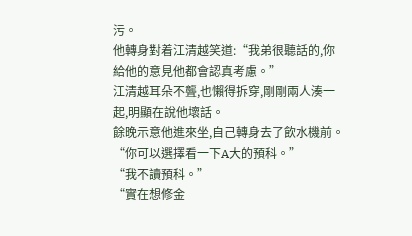污。
他轉身對着江清越笑道:“我弟很聽話的,你給他的意見他都會認真考慮。”
江清越耳朵不聾,也懶得拆穿,剛剛兩人湊一起,明顯在說他壞話。
餘晚示意他進來坐,自己轉身去了飲水機前。
“你可以選擇看一下A大的預科。”
“我不讀預科。”
“實在想修金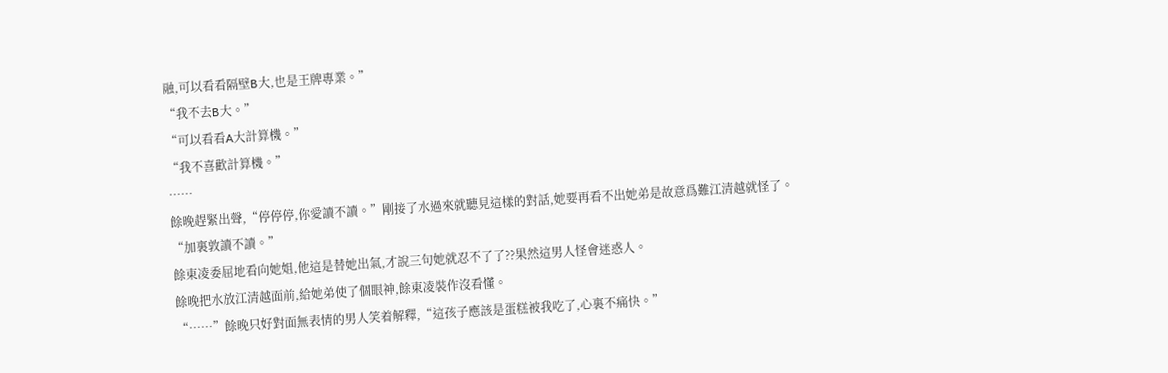融,可以看看隔壁B大,也是王牌專業。”
“我不去B大。”
“可以看看A大計算機。”
“我不喜歡計算機。”
……
餘晚趕緊出聲,“停停停,你愛讀不讀。”剛接了水過來就聽見這樣的對話,她要再看不出她弟是故意爲難江清越就怪了。
“加裏敦讀不讀。”
餘東凌委屈地看向她姐,他這是替她出氣,才說三句她就忍不了了??果然這男人怪會迷惑人。
餘晚把水放江清越面前,給她弟使了個眼神,餘東凌裝作沒看懂。
“……”餘晚只好對面無表情的男人笑着解釋,“這孩子應該是蛋糕被我吃了,心裏不痛快。”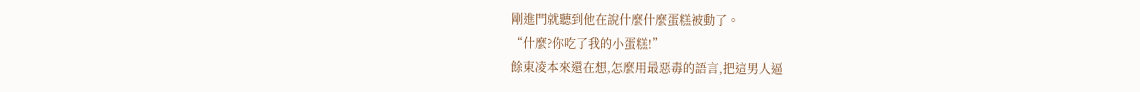剛進門就聽到他在說什麼什麼蛋糕被動了。
“什麼?你吃了我的小蛋糕!”
餘東凌本來還在想,怎麼用最惡毒的語言,把這男人逼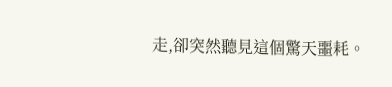走,卻突然聽見這個驚天噩耗。